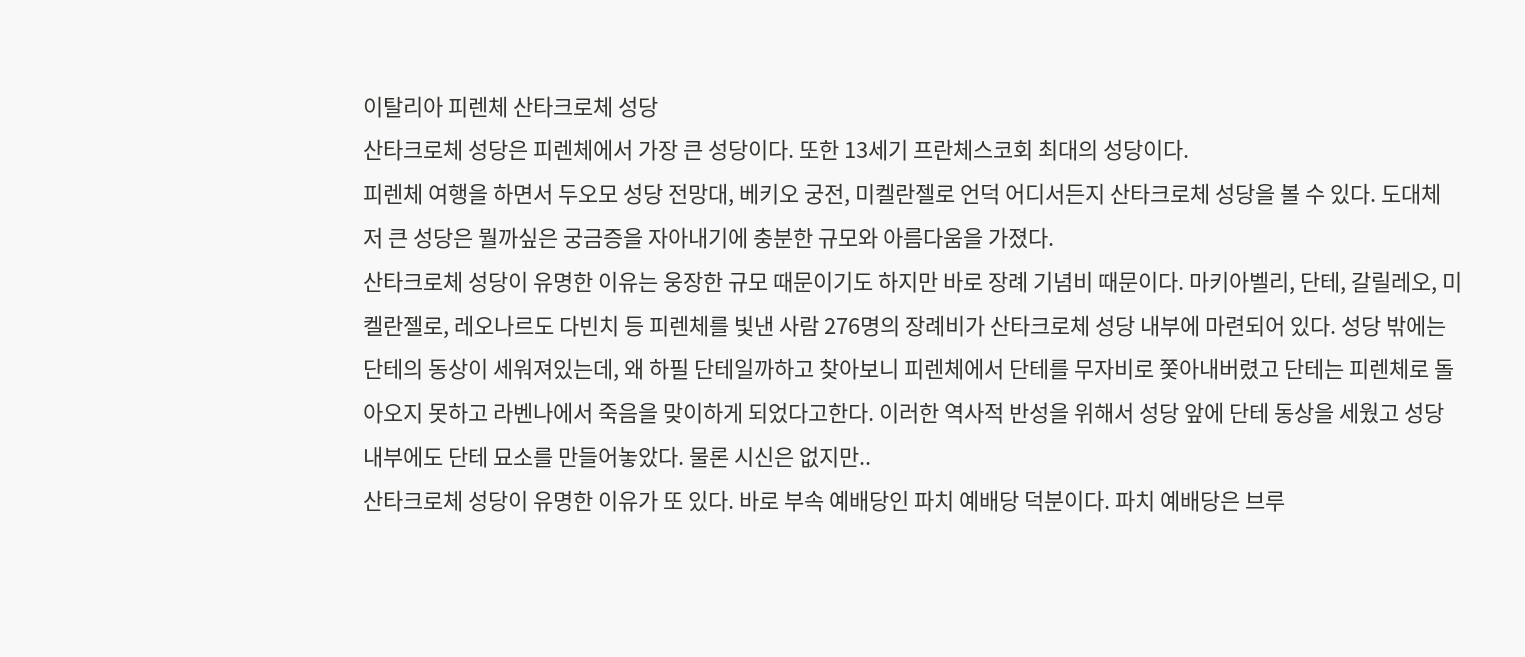이탈리아 피렌체 산타크로체 성당
산타크로체 성당은 피렌체에서 가장 큰 성당이다. 또한 13세기 프란체스코회 최대의 성당이다.
피렌체 여행을 하면서 두오모 성당 전망대, 베키오 궁전, 미켈란젤로 언덕 어디서든지 산타크로체 성당을 볼 수 있다. 도대체 저 큰 성당은 뭘까싶은 궁금증을 자아내기에 충분한 규모와 아름다움을 가졌다.
산타크로체 성당이 유명한 이유는 웅장한 규모 때문이기도 하지만 바로 장례 기념비 때문이다. 마키아벨리, 단테, 갈릴레오, 미켈란젤로, 레오나르도 다빈치 등 피렌체를 빛낸 사람 276명의 장례비가 산타크로체 성당 내부에 마련되어 있다. 성당 밖에는 단테의 동상이 세워져있는데, 왜 하필 단테일까하고 찾아보니 피렌체에서 단테를 무자비로 쫓아내버렸고 단테는 피렌체로 돌아오지 못하고 라벤나에서 죽음을 맞이하게 되었다고한다. 이러한 역사적 반성을 위해서 성당 앞에 단테 동상을 세웠고 성당 내부에도 단테 묘소를 만들어놓았다. 물론 시신은 없지만..
산타크로체 성당이 유명한 이유가 또 있다. 바로 부속 예배당인 파치 예배당 덕분이다. 파치 예배당은 브루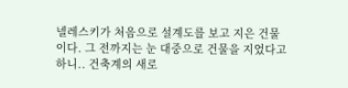넬레스키가 처음으로 설계도를 보고 지은 건물이다. 그 전까지는 눈 대중으로 건물을 지었다고하니.. 건축계의 새로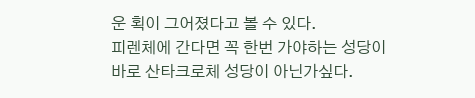운 획이 그어졌다고 볼 수 있다.
피렌체에 간다면 꼭 한번 가야하는 성당이 바로 산타크로체 성당이 아닌가싶다.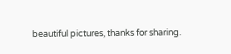beautiful pictures, thanks for sharing.